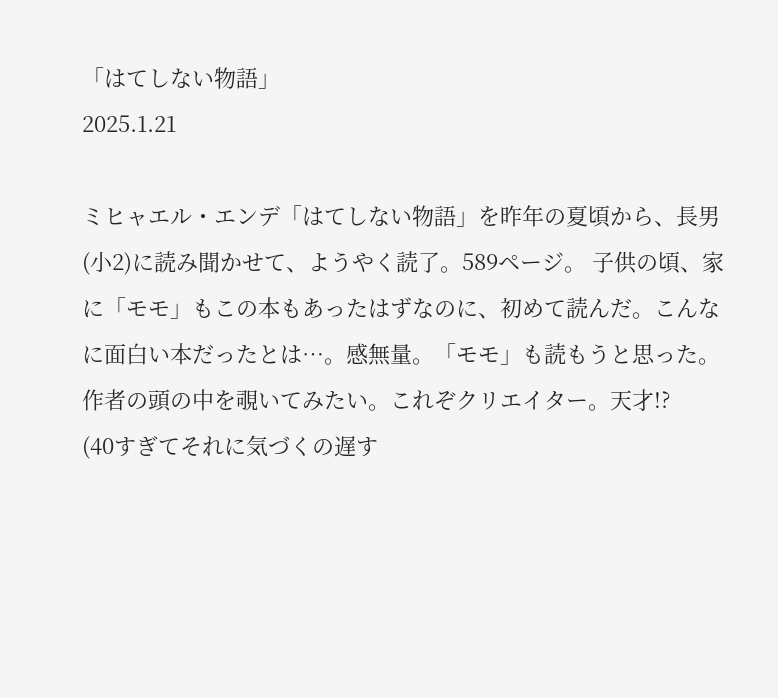「はてしない物語」
2025.1.21

ミヒャエル・エンデ「はてしない物語」を昨年の夏頃から、長男(小2)に読み聞かせて、ようやく読了。589ページ。 子供の頃、家に「モモ」もこの本もあったはずなのに、初めて読んだ。こんなに面白い本だったとは…。感無量。「モモ」も読もうと思った。
作者の頭の中を覗いてみたい。これぞクリエイター。天才!?
(40すぎてそれに気づくの遅す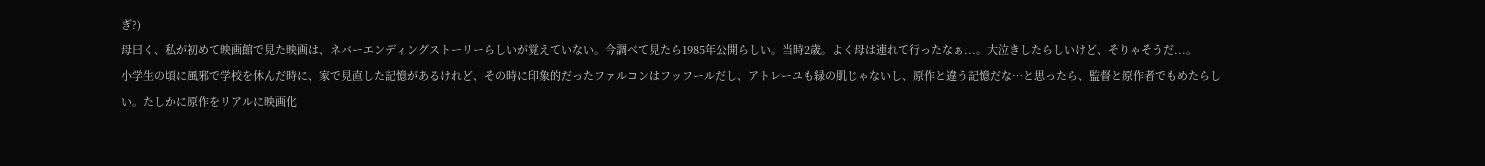ぎ?)
母曰く、私が初めて映画館で見た映画は、ネバーエンディングストーリーらしいが覚えていない。今調べて見たら1985年公開らしい。当時2歳。よく母は連れて行ったなぁ...。大泣きしたらしいけど、そりゃそうだ...。
小学生の頃に風邪で学校を休んだ時に、家で見直した記憶があるけれど、その時に印象的だったファルコンはフッフールだし、アトレーユも緑の肌じゃないし、原作と違う記憶だな…と思ったら、監督と原作者でもめたらしい。たしかに原作をリアルに映画化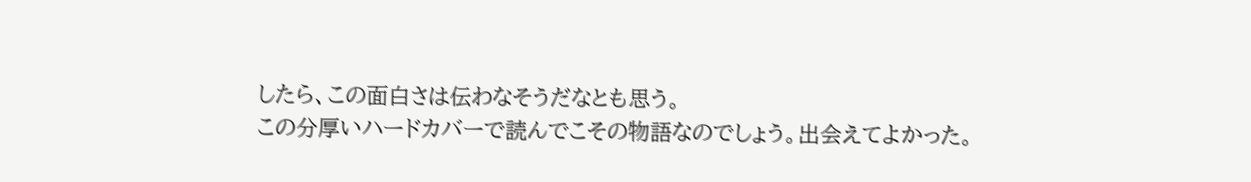したら、この面白さは伝わなそうだなとも思う。
この分厚いハードカバーで読んでこその物語なのでしょう。出会えてよかった。